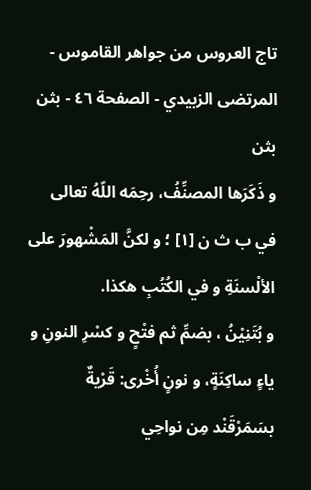تاج العروس من جواهر القاموس - المرتضى الزبيدي - الصفحة ٤٦ - بثن بثن
و ذَكَرَها المصنِّفُ، رحِمَه اللّهُ تعالى في ب ث ن [١] ؛ و لكنَّ المَشْهورَ على الألْسنَةِ و في الكُتُبِ هكذا.
و بُتَنِيْنُ ، بضمِّ ثم فتْحٍ و كسْرِ النونِ و ياءٍ ساكِنَةٍ، و نونٍ أُخْرى: قَرْيةٌ بسَمَرْقَنْد مِن نواحِي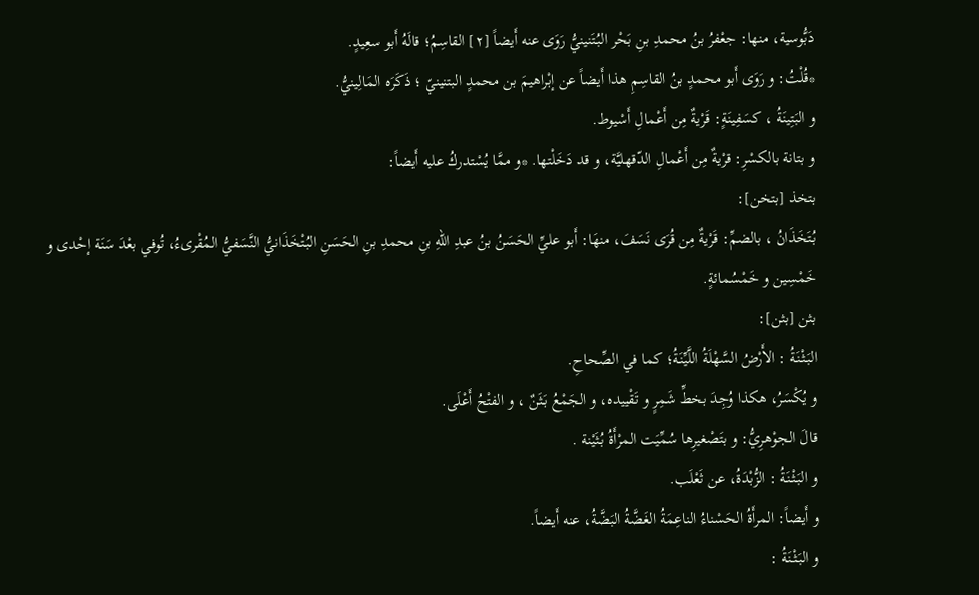دَبُّوسية، منها: جعْفرُ بنُ محمدِ بنِ بَحْر البُتَنينيُّ رَوَى عنه أَيضاً [٢] القاسِمُ؛ قالَهُ أَبو سعِيدٍ.
*قُلْتُ: و رَوَى أَبو محمدٍ بنُ القاسِمِ هذا أَيضاً عن إبْراهيمَ بن محمدٍ البتنينيّ ؛ ذَكَرَه المَالِينيُّ.
و البَتِينَةُ ، كسَفِينَةٍ: قَرْيةٌ مِن أَعْمالِ أَسْيوط.
و بتانة بالكسْرِ: قرْيةٌ مِن أَعْمالِ الدّقهليَّة، و قد دَخَلْتها. *و ممَّا يُسْتدركُ عليه أَيضاً:
بتخذ [بتخن]:
بُتَخَذَانُ ، بالضمِّ: قَرْيةٌ مِن قُرَى نَسَفَ، منهَا: أَبو عليِّ الحَسَنُ بنُ عبدِ اللّهِ بنِ محمدِ بنِ الحَسَنِ البُتْخَذَانيُّ النَّسَفيُّ المُقْرىءُ، تُوفي بعْدَ سَنَة إحْدى و خَمْسِين و خَمْسُمائةٍ.
بثن [بثن]:
البَثْنَةُ : الأَرْضُ السَّهْلَةُ اللَّيِّنَةُ؛ كما في الصِّحاحِ.
و يُكْسَرُ، هكذا وُجِدَ بخطِّ شَمِرٍ و تَقْييده، و الجَمْعُ بَثَنٌ ، و الفتْحُ أَعْلَى.
قالَ الجوْهرِيُّ: و بتَصْغيرِها سُمِّيَت المرْأَةُ بُثَيْنة .
و البَثْنَةُ : الزُّبْدَةُ، عن ثَعْلَب.
و أَيضاً: المرأَةُ الحَسْناءُ الناعِمَةُ الغَضَّةُ البَضَّةُ، عنه أَيضاً.
و البَثْنَةُ :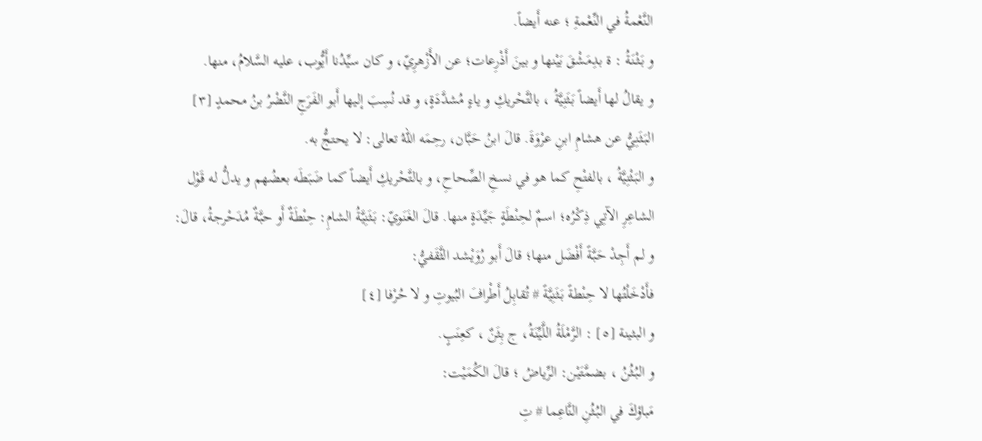النَّعْمةُ في النِّعْمةِ ؛ عنه أَيضاً.
و بَثْنَةُ : ة بدِمَشْقَ بَيْنها و بينَ أَذْرِعات؛ عن الأَزْهرِيّ، و كان سيِّدُنا أَيُّوب، عليه السَّلامُ، منها.
و يقالُ لها أَيضاً بَثَنِيَّةُ ، بالتَّحْريكِ و ياءٍ مُشدَّدَةٍ، و قد نُسِبَ إليها أَبو الفَرَجِ النَّضْرُ بنُ محمدٍ [٣] البَثَنِيُّ عن هشامِ ابنِ عرْوَةَ. قالَ ابنُ حَبَّان، رحِمَه اللّهُ تعالى: لا يحتجُّ به.
و البَثْنِيَّةُ ، بالفتْحِ كما هو في نسخِ الصِّحاحِ، و بالتَّحْريكِ أَيضاً كما ضَبَطَه بعضُهم و يدلُّ له قَوْل الشاعِرِ الآتِي ذِكْرُه؛ اسمٌ لحِنْطَةٍ جَيِّدَةٍ منها. قالَ الغَنَويّ: بَثَنِيَّةُ الشامِ: حِنْطَةٌ أَو حبَّةٌ مُدَحْرجةُ، قالَ: و لم أَجِدْ حَبَّةً أَفْضَل منها؛ قالَ أَبو رُوَيْشد الثَّقَفيُّ:
فأَدْخَلْتُها لا حِنْطةً بَثَنِيَّةً # تُقابِلُ أَطْرافَ البُيوتِ و لا حُرْفا [٤]
و البثينة [٥] : الرَّمْلَةُ اللَّيِّنَةُ، ج بِثَنٌ ، كعِنَبٍ.
و البُثُنُ ، بضمَّتَيْن: الرِّياضُ ؛ قالَ الكُمَيْت:
مَباؤكَ في البُثُنِ النَّاعِما # تِ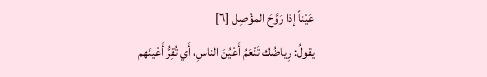عَيْناً إذا رَوَّحَ المؤْصِل [٦]
يقولُ: رِياضُك تَنْعَمُ أَعْيُنَ الناسِ، أَي تُقِرُّ أَعْينَهم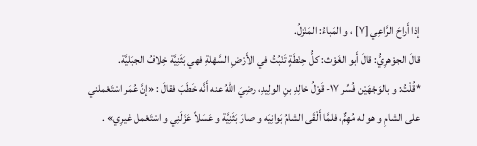إذا أَراحَ الرَّاعِي [٧] ، و المَباءُ: المَنْزلُ.
قالَ الجوْهرِيُّ: قالَ أَبو الغَوْث: كلُّ حِنْطَةٍ تَنْبُتُ في الأَرْضِ السَّهْلةِ فهي بَثَنِيَّة خِلافُ الجبَليَّة.
*قُلْتُ: و بالوَجْهَيْن فُسِّر ١٧- قَوْلُ خالِدِ بنِ الولِيدِ، رضِيَ اللّهُ عنه أَنَّه خَطَبَ فقالَ : «إنَّ عُمَر اسْتَعْملني على الشامِ و هو له مُهِمٌّ، فلمَّا أَلْقَى الشامُ بَوانِيَه و صارَ بَثَنِيَّة و عَسَلاً عَزَلَنِي و اسْتَعْمل غيرِي» .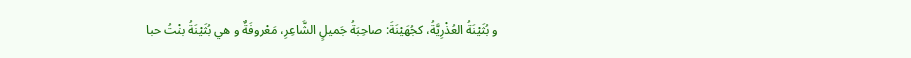و بُثَيْنَةُ العُذْرِيَّةُ، كجُهَيْنَةَ: صاحِبَةُ جَميلٍ الشَّاعِرِ، مَعْروفَةٌ و هي بُثَيْنَةُ بنْتُ حبا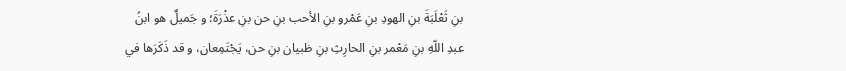بنِ ثَعْلَبَةَ بنِ الهودِ بنِ عَمْرو بنِ الأحب بنِ حن بنِ عذْرَةَ؛ و جَميلٌ هو ابنُ عبدِ اللّهِ بنِ مَعْمر بنِ الحارِثِ بنِ ظبيان بنِ حن، يَجْتَمِعان، و قد ذَكَرَها في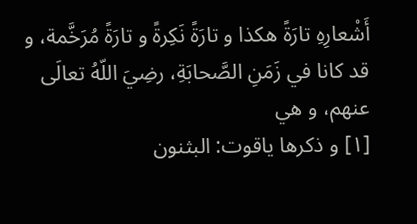أَشْعارِهِ تارَةً هكذا و تارَةً نَكِرةً و تارَةً مُرَخَّمة، و قد كانا في زَمَنِ الصَّحابَةِ، رضِيَ اللّهُ تعالَى عنهم، و هي
[١] و ذكرها ياقوت: البثنون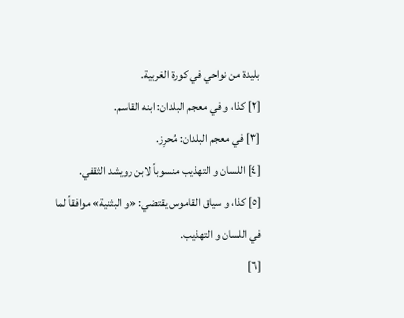بليدة من نواحي في كورة الغربية.
[٢] كذا، و في معجم البلدان: ابنه القاسم.
[٣] في معجم البلدان: مُحرِز.
[٤] اللسان و التهذيب منسوباً لابن رويشد الثقفي.
[٥] كذا، و سياق القاموس يقتضي: «و البثنية» موافقاً لما في اللسان و التهذيب.
[٦]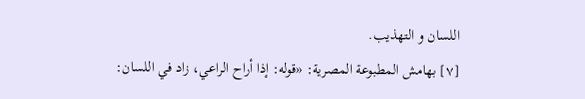اللسان و التهذيب.
[٧] بهامش المطبوعة المصرية: «قوله: إذا أراح الراعي، زاد في اللسان: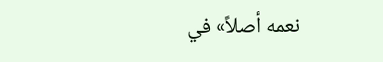نعمه أصلاً» في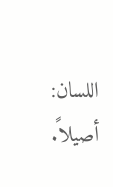اللسان: أصيلاً.